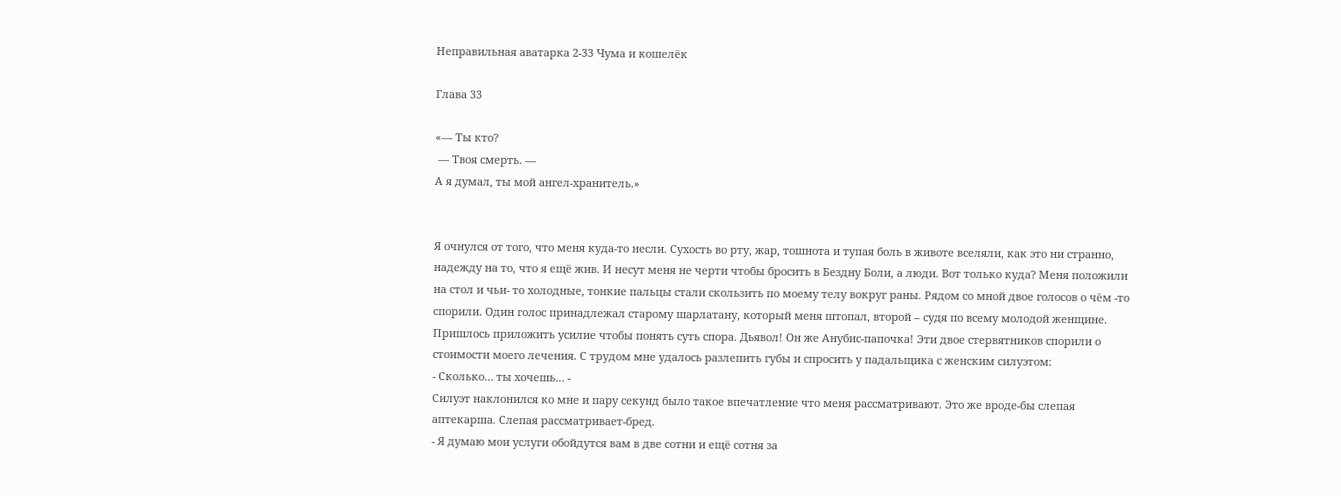Неправильная аватарка 2-33 Чума и кошелёк

Глава 33

«— Ты кто?
 — Твоя смерть. —
А я думал, ты мой ангел-хранитель.»


Я очнулся от того, что меня куда-то несли. Сухость во рту, жар, тошнота и тупая боль в животе вселяли, как это ни странно, надежду на то, что я ещё жив. И несут меня не черти чтобы бросить в Бездну Боли, а люди. Вот только куда? Меня положили на стол и чьи- то холодные, тонкие пальцы стали скользить по моему телу вокруг раны. Рядом со мной двое голосов о чём -то спорили. Один голос принадлежал старому шарлатану, который меня штопал, второй – судя по всему молодой женщине.  Пришлось приложить усилие чтобы понять суть спора. Дьявол! Он же Анубис-папочка! Эти двое стервятников спорили о стоимости моего лечения. С трудом мне удалось разлепить губы и спросить у падальщика с женским силуэтом:
- Сколько… ты хочешь… -
Силуэт наклонился ко мне и пару секунд было такое впечатление что меня рассматривают. Это же вроде-бы слепая аптекарша. Слепая рассматривает-бред.
- Я думаю мои услуги обойдутся вам в две сотни и ещё сотня за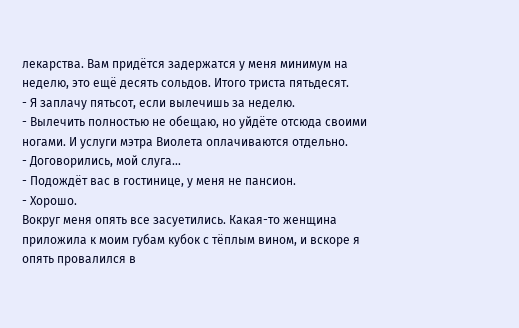лекарства. Вам придётся задержатся у меня минимум на неделю, это ещё десять сольдов. Итого триста пятьдесят.
- Я заплачу пятьсот, если вылечишь за неделю.
- Вылечить полностью не обещаю, но уйдёте отсюда своими ногами. И услуги мэтра Виолета оплачиваются отдельно.
- Договорились, мой слуга…
- Подождёт вас в гостинице, у меня не пансион.
- Хорошо.
Вокруг меня опять все засуетились. Какая-то женщина приложила к моим губам кубок с тёплым вином, и вскоре я опять провалился в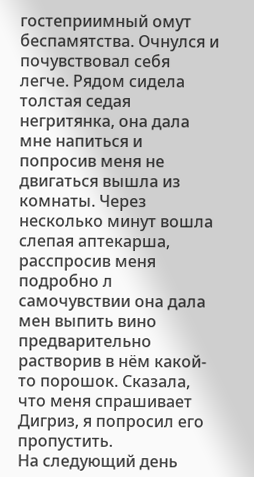гостеприимный омут беспамятства. Очнулся и почувствовал себя легче. Рядом сидела толстая седая негритянка, она дала мне напиться и попросив меня не двигаться вышла из комнаты. Через несколько минут вошла слепая аптекарша, расспросив меня подробно л самочувствии она дала мен выпить вино предварительно растворив в нём какой- то порошок. Сказала, что меня спрашивает Дигриз, я попросил его пропустить.
На следующий день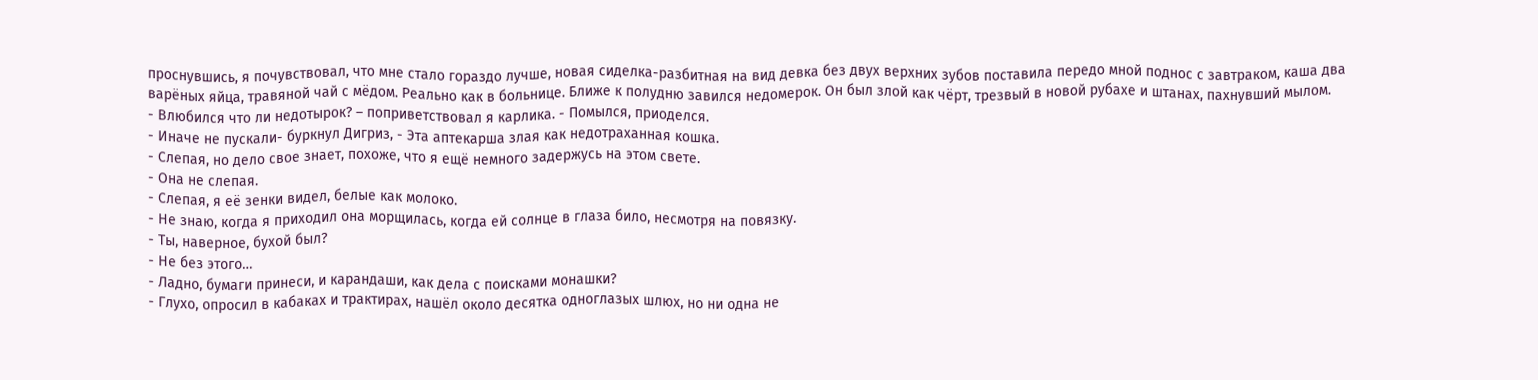проснувшись, я почувствовал, что мне стало гораздо лучше, новая сиделка-разбитная на вид девка без двух верхних зубов поставила передо мной поднос с завтраком, каша два варёных яйца, травяной чай с мёдом. Реально как в больнице. Ближе к полудню завился недомерок. Он был злой как чёрт, трезвый в новой рубахе и штанах, пахнувший мылом.
- Влюбился что ли недотырок? – поприветствовал я карлика. - Помылся, приоделся.
- Иначе не пускали- буркнул Дигриз, - Эта аптекарша злая как недотраханная кошка.
- Слепая, но дело свое знает, похоже, что я ещё немного задержусь на этом свете.
- Она не слепая.
- Слепая, я её зенки видел, белые как молоко.
- Не знаю, когда я приходил она морщилась, когда ей солнце в глаза било, несмотря на повязку.
- Ты, наверное, бухой был?
- Не без этого…
- Ладно, бумаги принеси, и карандаши, как дела с поисками монашки?
- Глухо, опросил в кабаках и трактирах, нашёл около десятка одноглазых шлюх, но ни одна не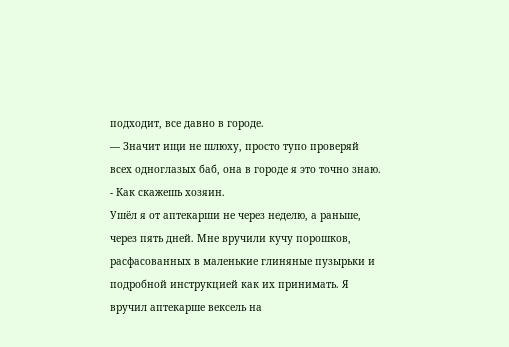подходит, все давно в городе.
— Значит ищи не шлюху, просто тупо проверяй всех одноглазых баб, она в городе я это точно знаю.
- Как скажешь хозяин.
Ушёл я от аптекарши не через неделю, а раньше, через пять дней. Мне вручили кучу порошков, расфасованных в маленькие глиняные пузырьки и подробной инструкцией как их принимать. Я вручил аптекарше вексель на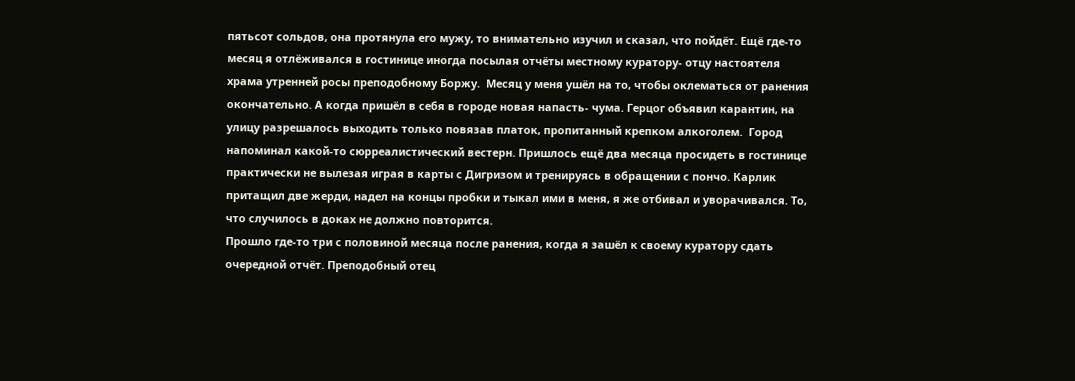пятьсот сольдов, она протянула его мужу, то внимательно изучил и сказал, что пойдёт. Ещё где-то месяц я отлёживался в гостинице иногда посылая отчёты местному куратору- отцу настоятеля храма утренней росы преподобному Боржу.  Месяц у меня ушёл на то, чтобы оклематься от ранения окончательно. А когда пришёл в себя в городе новая напасть- чума. Герцог объявил карантин, на улицу разрешалось выходить только повязав платок, пропитанный крепком алкоголем.  Город напоминал какой-то сюрреалистический вестерн. Пришлось ещё два месяца просидеть в гостинице практически не вылезая играя в карты с Дигризом и тренируясь в обращении с пончо. Карлик притащил две жерди, надел на концы пробки и тыкал ими в меня, я же отбивал и уворачивался. То, что случилось в доках не должно повторится.
Прошло где-то три с половиной месяца после ранения, когда я зашёл к своему куратору сдать очередной отчёт. Преподобный отец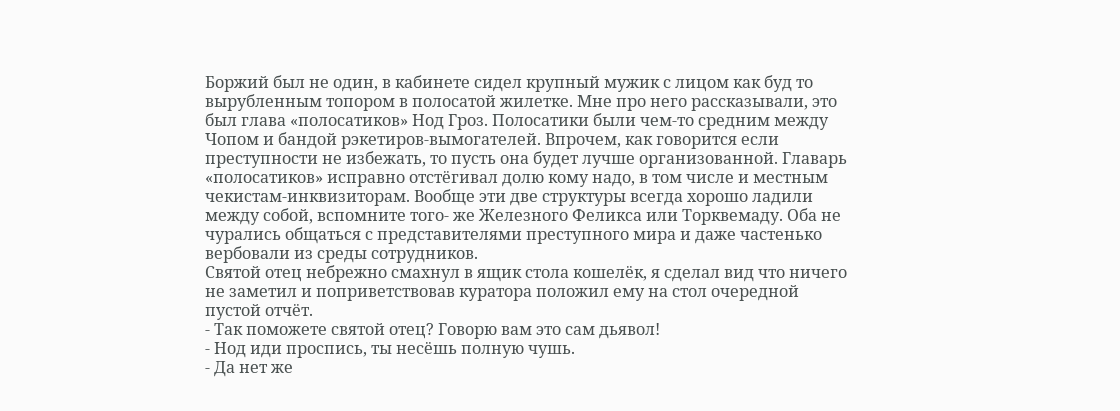Боржий был не один, в кабинете сидел крупный мужик с лицом как буд то вырубленным топором в полосатой жилетке. Мне про него рассказывали, это был глава «полосатиков» Нод Гроз. Полосатики были чем-то средним между Чопом и бандой рэкетиров-вымогателей. Впрочем, как говорится если преступности не избежать, то пусть она будет лучше организованной. Главарь «полосатиков» исправно отстёгивал долю кому надо, в том числе и местным чекистам-инквизиторам. Вообще эти две структуры всегда хорошо ладили между собой, вспомните того- же Железного Феликса или Торквемаду. Оба не чурались общаться с представителями преступного мира и даже частенько вербовали из среды сотрудников.
Святой отец небрежно смахнул в ящик стола кошелёк, я сделал вид что ничего не заметил и поприветствовав куратора положил ему на стол очередной пустой отчёт.
- Так поможете святой отец? Говорю вам это сам дьявол!
- Нод иди проспись, ты несёшь полную чушь.
- Да нет же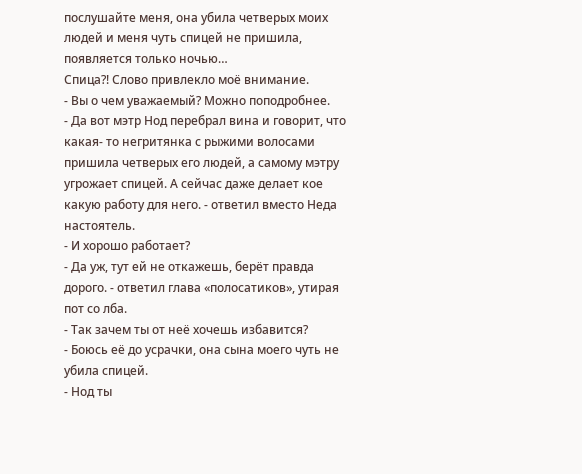послушайте меня, она убила четверых моих людей и меня чуть спицей не пришила, появляется только ночью…
Спица?! Слово привлекло моё внимание.
- Вы о чем уважаемый? Можно поподробнее.
- Да вот мэтр Нод перебрал вина и говорит, что какая- то негритянка с рыжими волосами пришила четверых его людей, а самому мэтру угрожает спицей. А сейчас даже делает кое какую работу для него. - ответил вместо Неда настоятель.
- И хорошо работает?
- Да уж, тут ей не откажешь, берёт правда дорого. - ответил глава «полосатиков», утирая пот со лба.
- Так зачем ты от неё хочешь избавится?
- Боюсь её до усрачки, она сына моего чуть не убила спицей.
- Нод ты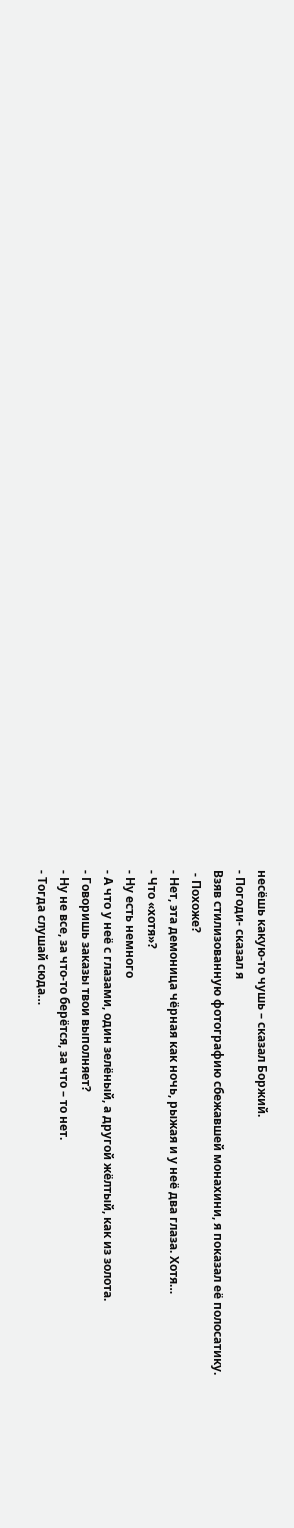несёшь какую-то чушь – сказал Боржий.
- Погоди- сказал я
Взяв стилизованную фотографию сбежавшей монахини, я показал её полосатику.
 - Похоже?
- Нет, эта демоница чёрная как ночь, рыжая и у неё два глаза. Хотя…
- Что «хотя»?
- Ну есть немного
- А что у неё с глазами, один зелёный, а другой жёлтый, как из золота.
- Говоришь заказы твои выполняет?
- Ну не все, за что-то берётся, за что – то нет.
- Тогда слушай сюда…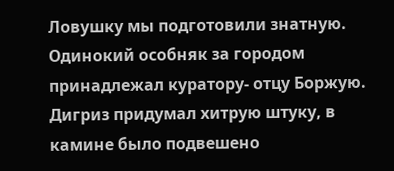Ловушку мы подготовили знатную. Одинокий особняк за городом принадлежал куратору- отцу Боржую. Дигриз придумал хитрую штуку, в камине было подвешено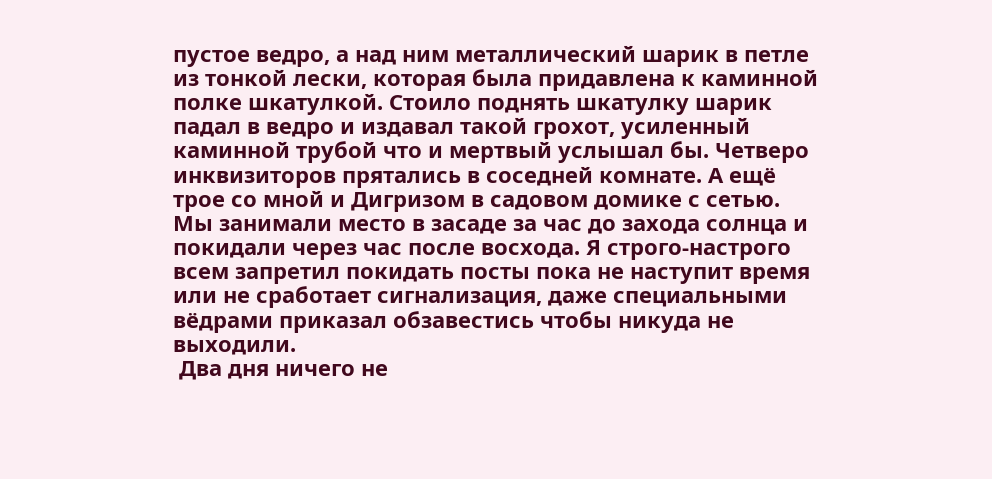пустое ведро, а над ним металлический шарик в петле из тонкой лески, которая была придавлена к каминной полке шкатулкой. Стоило поднять шкатулку шарик падал в ведро и издавал такой грохот, усиленный каминной трубой что и мертвый услышал бы. Четверо инквизиторов прятались в соседней комнате. А ещё трое со мной и Дигризом в садовом домике с сетью. Мы занимали место в засаде за час до захода солнца и покидали через час после восхода. Я строго-настрого всем запретил покидать посты пока не наступит время или не сработает сигнализация, даже специальными вёдрами приказал обзавестись чтобы никуда не выходили.
 Два дня ничего не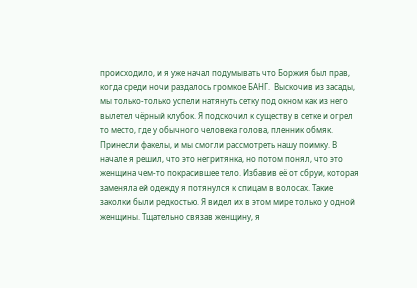происходило, и я уже начал подумывать что Боржия был прав, когда среди ночи раздалось громкое БАНГ.  Выскочив из засады, мы только-только успели натянуть сетку под окном как из него вылетел чёрный клубок. Я подскочил к существу в сетке и огрел то место, где у обычного человека голова, пленник обмяк.
Принесли факелы, и мы смогли рассмотреть нашу поимку. В начале я решил, что это негритянка, но потом понял, что это женщина чем-то покрасившее тело. Избавив её от сбруи, которая заменяла ей одежду я потянулся к спицам в волосах. Такие заколки были редкостью. Я видел их в этом мире только у одной женщины. Тщательно связав женщину, я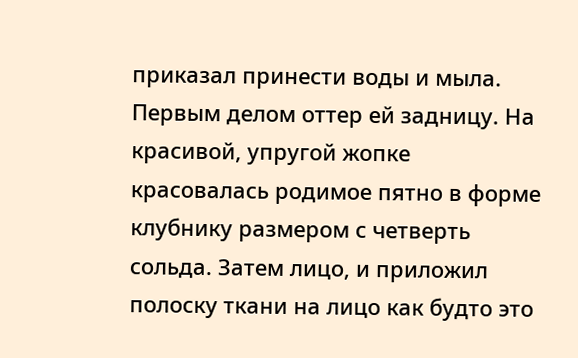приказал принести воды и мыла. Первым делом оттер ей задницу. На красивой, упругой жопке красовалась родимое пятно в форме клубнику размером с четверть сольда. Затем лицо, и приложил полоску ткани на лицо как будто это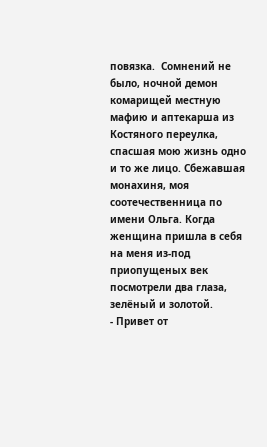повязка.  Сомнений не было, ночной демон комарищей местную мафию и аптекарша из Костяного переулка, спасшая мою жизнь одно и то же лицо. Сбежавшая монахиня, моя соотечественница по имени Ольга. Когда женщина пришла в себя на меня из-под приопущеных век посмотрели два глаза, зелёный и золотой.
- Привет от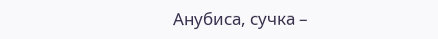Анубиса, сучка –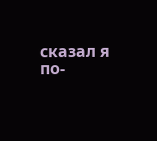сказал я по-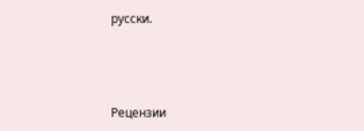русски.



Рецензии